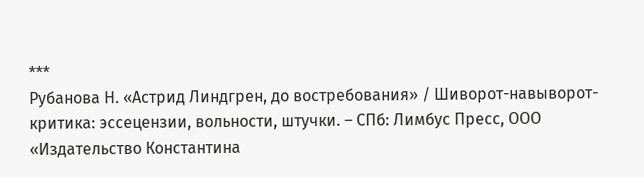***
Рубанова Н. «Астрид Линдгрен, до востребования» / Шиворот-навыворот-критика: эссецензии, вольности, штучки. – СПб: Лимбус Пресс, ООО «Издательство Константина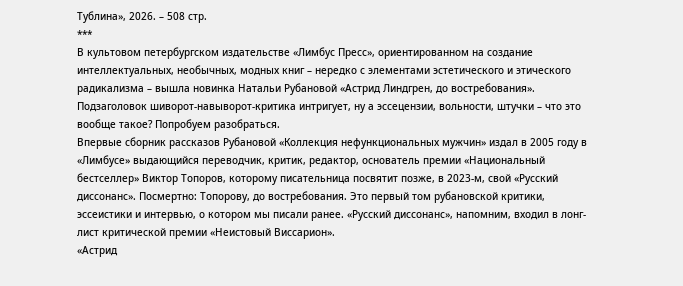Тублина», 2026. – 508 стр.
***
В культовом петербургском издательстве «Лимбус Пресс», ориентированном на создание интеллектуальных, необычных, модных книг – нередко с элементами эстетического и этического радикализма – вышла новинка Натальи Рубановой «Астрид Линдгрен, до востребования». Подзаголовок шиворот-навыворот-критика интригует, ну а эссецензии, вольности, штучки – что это вообще такое? Попробуем разобраться.
Впервые сборник рассказов Рубановой «Коллекция нефункциональных мужчин» издал в 2005 году в «Лимбусе» выдающийся переводчик, критик, редактор, основатель премии «Национальный бестселлер» Виктор Топоров, которому писательница посвятит позже, в 2023-м, свой «Русский диссонанс». Посмертно: Топорову, до востребования. Это первый том рубановской критики, эссеистики и интервью, о котором мы писали ранее. «Русский диссонанс», напомним, входил в лонг-лист критической премии «Неистовый Виссарион».
«Астрид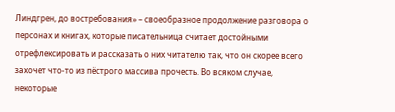Линдгрен, до востребования» – своеобразное продолжение разговора о персонах и книгах, которые писательница считает достойными отрефлексировать и рассказать о них читателю так, что он скорее всего захочет что-то из пёстрого массива прочесть. Во всяком случае, некоторые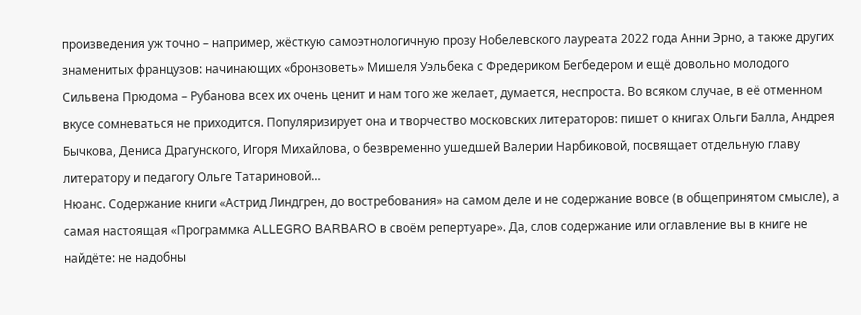произведения уж точно – например, жёсткую самоэтнологичную прозу Нобелевского лауреата 2022 года Анни Эрно, а также других знаменитых французов: начинающих «бронзоветь» Мишеля Уэльбека с Фредериком Бегбедером и ещё довольно молодого Сильвена Прюдома – Рубанова всех их очень ценит и нам того же желает, думается, неспроста. Во всяком случае, в её отменном вкусе сомневаться не приходится. Популяризирует она и творчество московских литераторов: пишет о книгах Ольги Балла, Андрея Бычкова, Дениса Драгунского, Игоря Михайлова, о безвременно ушедшей Валерии Нарбиковой, посвящает отдельную главу литератору и педагогу Ольге Татариновой…
Нюанс. Содержание книги «Астрид Линдгрен, до востребования» на самом деле и не содержание вовсе (в общепринятом смысле), а самая настоящая «Программка ALLEGRO BARBARO в своём репертуаре». Да, слов содержание или оглавление вы в книге не найдёте: не надобны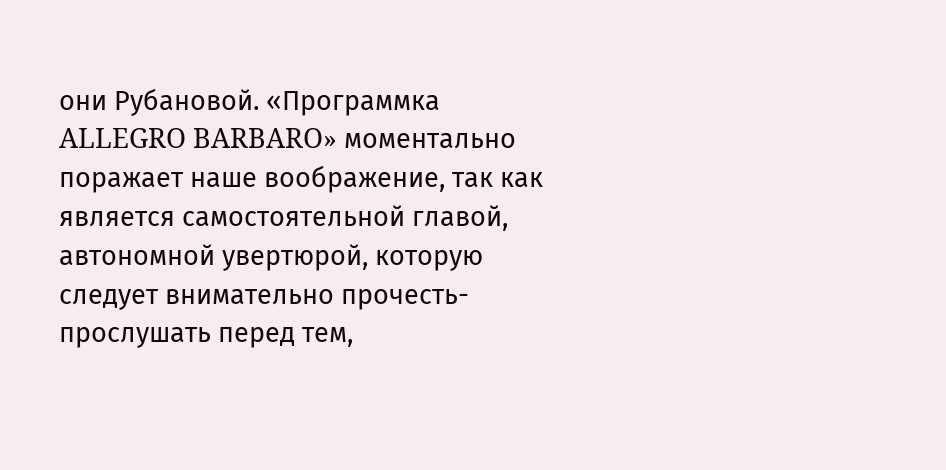они Рубановой. «Программка ALLEGRO BARBARO» моментально поражает наше воображение, так как является самостоятельной главой, автономной увертюрой, которую следует внимательно прочесть-прослушать перед тем,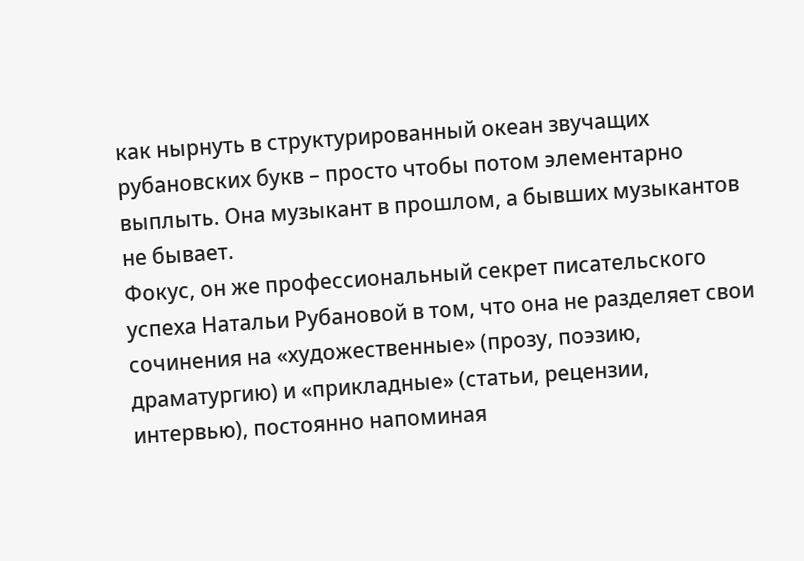как нырнуть в структурированный океан звучащих рубановских букв – просто чтобы потом элементарно выплыть. Она музыкант в прошлом, а бывших музыкантов не бывает.
Фокус, он же профессиональный секрет писательского успеха Натальи Рубановой в том, что она не разделяет свои сочинения на «художественные» (прозу, поэзию, драматургию) и «прикладные» (статьи, рецензии, интервью), постоянно напоминая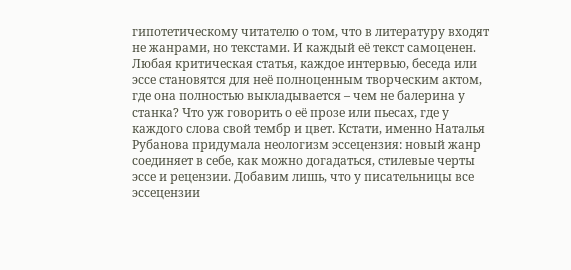гипотетическому читателю о том, что в литературу входят не жанрами, но текстами. И каждый её текст самоценен. Любая критическая статья, каждое интервью, беседа или эссе становятся для неё полноценным творческим актом, где она полностью выкладывается – чем не балерина у станка? Что уж говорить о её прозе или пьесах, где у каждого слова свой тембр и цвет. Кстати, именно Наталья Рубанова придумала неологизм эссецензия: новый жанр соединяет в себе, как можно догадаться, стилевые черты эссе и рецензии. Добавим лишь, что у писательницы все эссецензии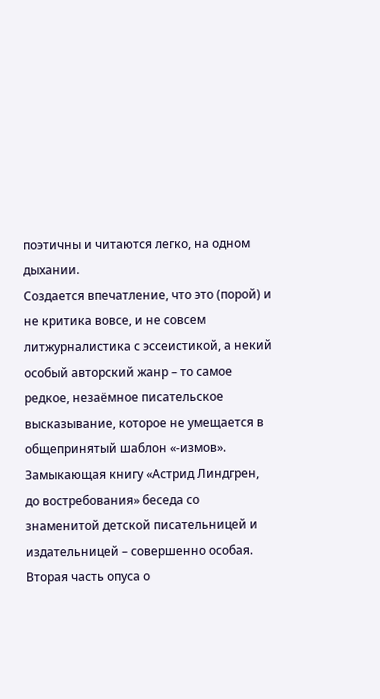поэтичны и читаются легко, на одном дыхании.
Создается впечатление, что это (порой) и не критика вовсе, и не совсем литжурналистика с эссеистикой, а некий особый авторский жанр – то самое редкое, незаёмное писательское высказывание, которое не умещается в общепринятый шаблон «-измов». Замыкающая книгу «Астрид Линдгрен, до востребования» беседа со знаменитой детской писательницей и издательницей – совершенно особая. Вторая часть опуса о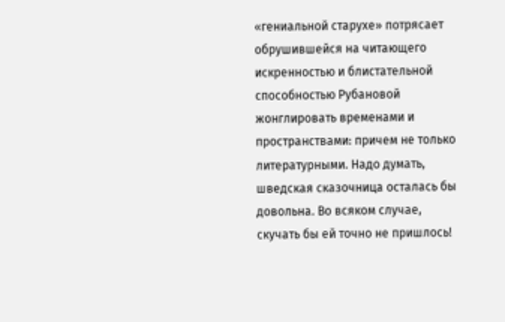«гениальной старухе» потрясает обрушившейся на читающего искренностью и блистательной способностью Рубановой жонглировать временами и пространствами: причем не только литературными. Надо думать, шведская сказочница осталась бы довольна. Во всяком случае, скучать бы ей точно не пришлось!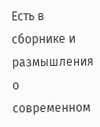Есть в сборнике и размышления о современном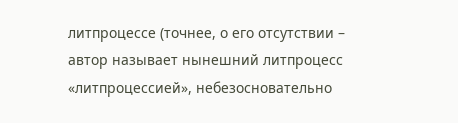литпроцессе (точнее, о его отсутствии – автор называет нынешний литпроцесс «литпроцессией», небезосновательно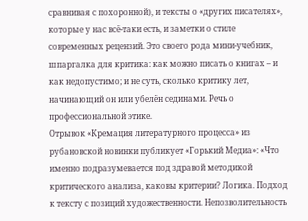сравнивая с похоронной), и тексты о «других писателях», которые у нас всё-таки есть, и заметки о стиле современных рецензий. Это своего рода мини-учебник, шпаргалка для критика: как можно писать о книгах – и как недопустимо; и не суть, сколько критику лет, начинающий он или убелён сединами. Речь о профессиональной этике.
Отрывок «Кремация литературного процесса» из рубановской новинки публикует «Горький Медиа»: «Что именно подразумевается под здравой методикой критического анализа, каковы критерии? Логика. Подход к тексту с позиций художественности. Непозволительность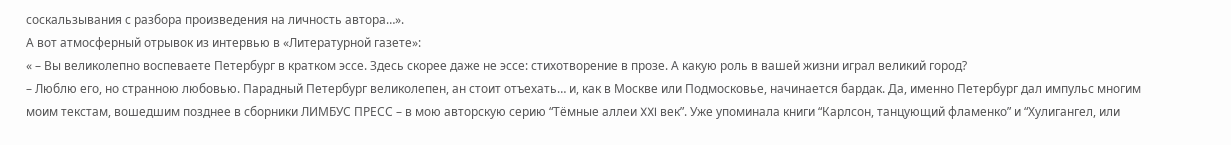соскальзывания с разбора произведения на личность автора…».
А вот атмосферный отрывок из интервью в «Литературной газете»:
« – Вы великолепно воспеваете Петербург в кратком эссе. Здесь скорее даже не эссе: стихотворение в прозе. А какую роль в вашей жизни играл великий город?
– Люблю его, но странною любовью. Парадный Петербург великолепен, ан стоит отъехать… и, как в Москве или Подмосковье, начинается бардак. Да, именно Петербург дал импульс многим моим текстам, вошедшим позднее в сборники ЛИМБУС ПРЕСС – в мою авторскую серию “Тёмные аллеи XXI век”. Уже упоминала книги “Карлсон, танцующий фламенко” и “Хулигангел, или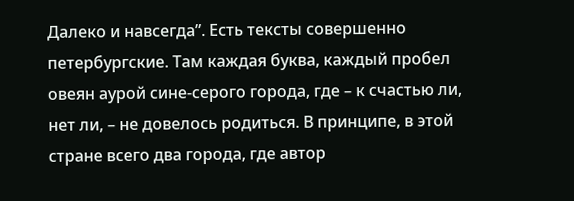Далеко и навсегда”. Есть тексты совершенно петербургские. Там каждая буква, каждый пробел овеян аурой сине-серого города, где – к счастью ли, нет ли, – не довелось родиться. В принципе, в этой стране всего два города, где автор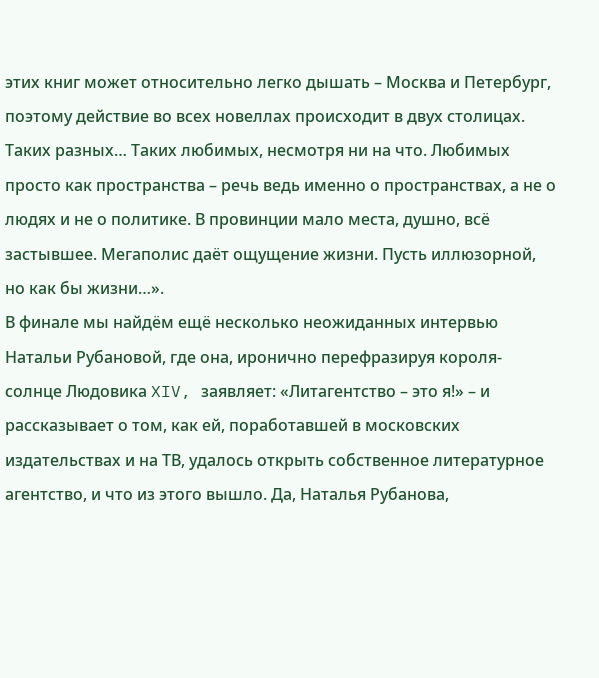этих книг может относительно легко дышать – Москва и Петербург, поэтому действие во всех новеллах происходит в двух столицах. Таких разных… Таких любимых, несмотря ни на что. Любимых просто как пространства – речь ведь именно о пространствах, а не о людях и не о политике. В провинции мало места, душно, всё застывшее. Мегаполис даёт ощущение жизни. Пусть иллюзорной, но как бы жизни…».
В финале мы найдём ещё несколько неожиданных интервью Натальи Рубановой, где она, иронично перефразируя короля-солнце Людовика XIV, заявляет: «Литагентство – это я!» – и рассказывает о том, как ей, поработавшей в московских издательствах и на ТВ, удалось открыть собственное литературное агентство, и что из этого вышло. Да, Наталья Рубанова,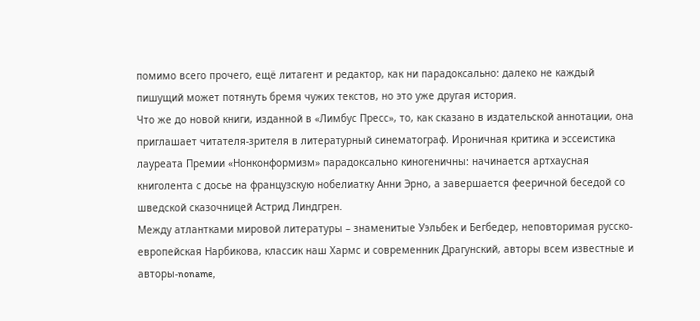помимо всего прочего, ещё литагент и редактор, как ни парадоксально: далеко не каждый пишущий может потянуть бремя чужих текстов, но это уже другая история.
Что же до новой книги, изданной в «Лимбус Пресс», то, как сказано в издательской аннотации, она приглашает читателя-зрителя в литературный синематограф. Ироничная критика и эссеистика лауреата Премии «Нонконформизм» парадоксально киногеничны: начинается артхаусная книголента с досье на французскую нобелиатку Анни Эрно, а завершается фееричной беседой со шведской сказочницей Астрид Линдгрен.
Между атлантками мировой литературы – знаменитые Уэльбек и Бегбедер, неповторимая русско-европейская Нарбикова, классик наш Хармс и современник Драгунский, авторы всем известные и авторы-noname,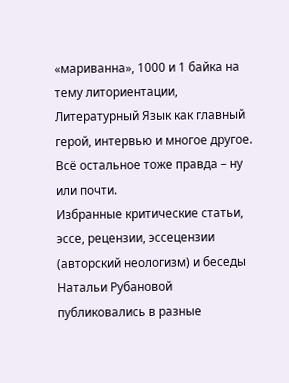«мариванна», 1000 и 1 байка на тему литориентации, Литературный Язык как главный герой, интервью и многое другое. Всё остальное тоже правда – ну или почти.
Избранные критические статьи, эссе, рецензии, эссецензии (авторский неологизм) и беседы Натальи Рубановой публиковались в разные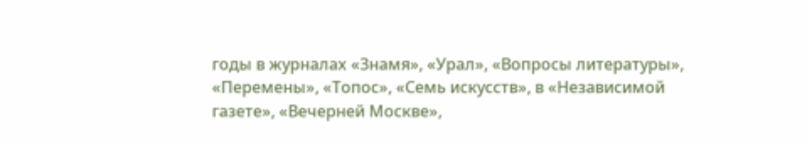годы в журналах «Знамя», «Урал», «Вопросы литературы», «Перемены», «Топос», «Семь искусств», в «Независимой газете», «Вечерней Москве»,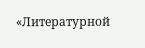«Литературной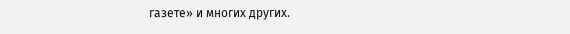газете» и многих других.